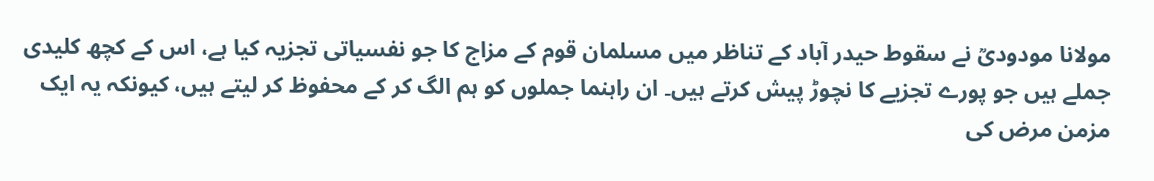مولانا مودودیؒ نے سقوط حیدر آباد کے تناظر میں مسلمان قوم کے مزاج کا جو نفسیاتی تجزیہ کیا ہے، اس کے کچھ کلیدی جملے ہیں جو پورے تجزیے کا نچوڑ پیش کرتے ہیں۔ ان راہنما جملوں کو ہم الگ کر کے محفوظ کر لیتے ہیں، کیونکہ یہ ایک مزمن مرض کی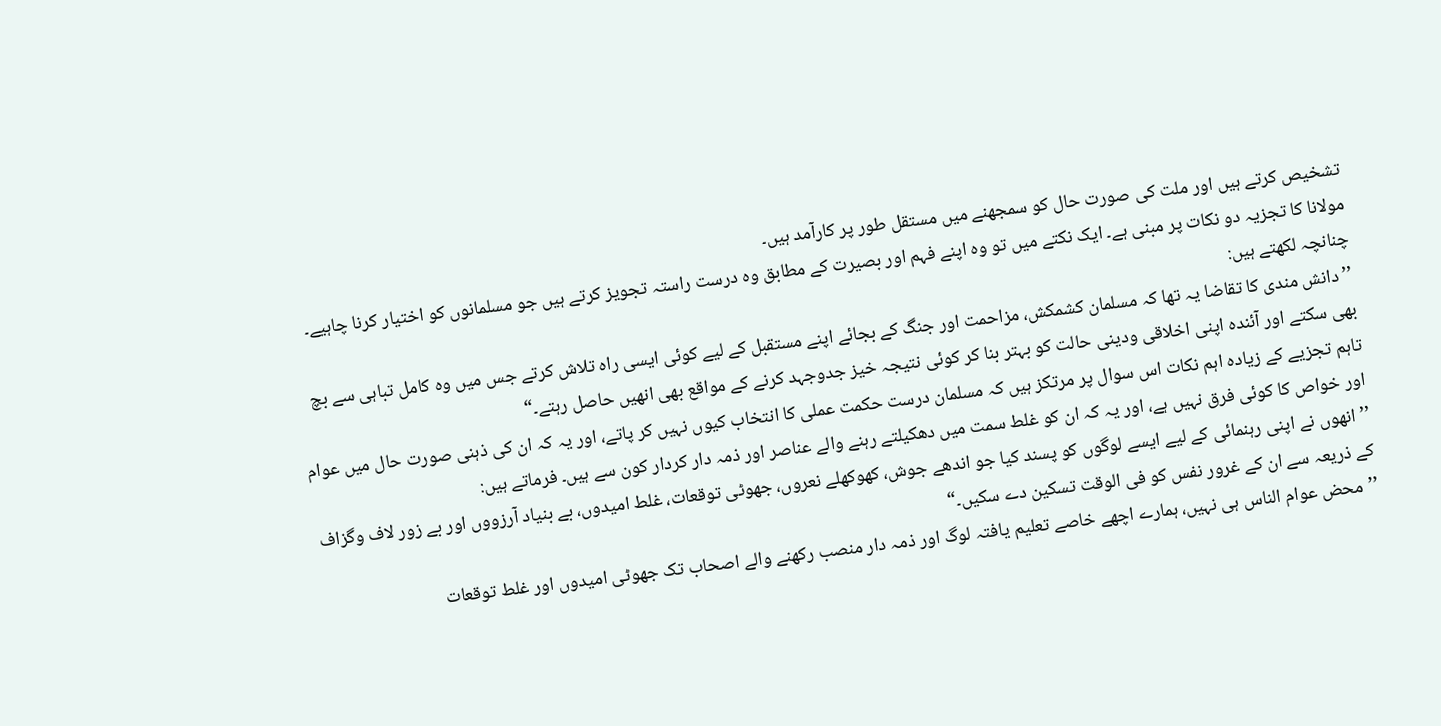تشخیص کرتے ہیں اور ملت کی صورت حال کو سمجھنے میں مستقل طور پر کارآمد ہیں۔
مولانا کا تجزیہ دو نکات پر مبنی ہے۔ ایک نکتے میں تو وہ اپنے فہم اور بصیرت کے مطابق وہ درست راستہ تجویز کرتے ہیں جو مسلمانوں کو اختیار کرنا چاہیے۔ چنانچہ لکھتے ہیں:
’’دانش مندی کا تقاضا یہ تھا کہ مسلمان کشمکش، مزاحمت اور جنگ کے بجائے اپنے مستقبل کے لیے کوئی ایسی راہ تلاش کرتے جس میں وہ کامل تباہی سے بچ بھی سکتے اور آئندہ اپنی اخلاقی ودینی حالت کو بہتر بنا کر کوئی نتیجہ خیز جدوجہد کرنے کے مواقع بھی انھیں حاصل رہتے۔“
تاہم تجزیے کے زیادہ اہم نکات اس سوال پر مرتکز ہیں کہ مسلمان درست حکمت عملی کا انتخاب کیوں نہیں کر پاتے، اور یہ کہ ان کی ذہنی صورت حال میں عوام اور خواص کا کوئی فرق نہیں ہے، اور یہ کہ ان کو غلط سمت میں دھکیلتے رہنے والے عناصر اور ذمہ دار کردار کون سے ہیں۔ فرماتے ہیں:
’’انھوں نے اپنی رہنمائی کے لیے ایسے لوگوں کو پسند کیا جو اندھے جوش، کھوکھلے نعروں، جھوٹی توقعات، غلط امیدوں، بے بنیاد آرزووں اور بے زور لاف وگزاف کے ذریعہ سے ان کے غرور نفس کو فی الوقت تسکین دے سکیں۔“
’’محض عوام الناس ہی نہیں، ہمارے اچھے خاصے تعلیم یافتہ لوگ اور ذمہ دار منصب رکھنے والے اصحاب تک جھوٹی امیدوں اور غلط توقعات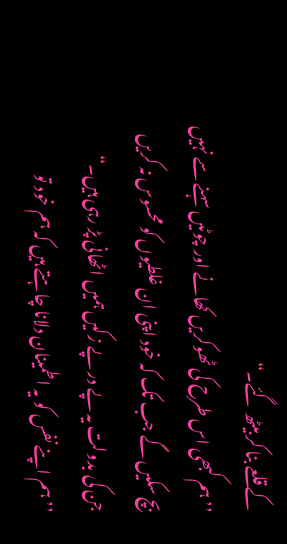کے قلعے بنا کر بیٹھ گئے۔“
’’ہم کبھی اس طرح کی ٹھوکریں کھانے اور چوٹیں سہنے سے نہیں بچ سکیں گے جب تک کہ خود اپنی ان غلطیوں کو محسوس نہ کریں جن کی بدولت یہ پے در پے زکیں ہمیں اٹھانی پڑ رہی ہیں۔“
’’ہم اپنے نفس کو یہ اطمینان دلانا چاہتے ہیں کہ ہم خود تو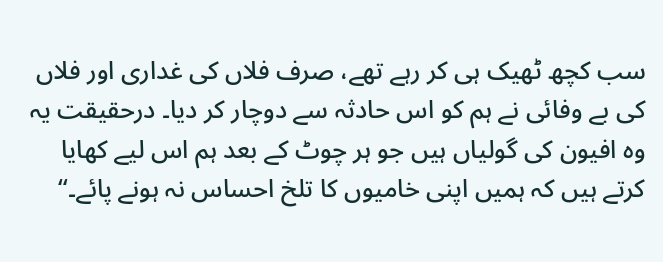سب کچھ ٹھیک ہی کر رہے تھے، صرف فلاں کی غداری اور فلاں کی بے وفائی نے ہم کو اس حادثہ سے دوچار کر دیا۔ درحقیقت یہ وہ افیون کی گولیاں ہیں جو ہر چوٹ کے بعد ہم اس لیے کھایا کرتے ہیں کہ ہمیں اپنی خامیوں کا تلخ احساس نہ ہونے پائے۔“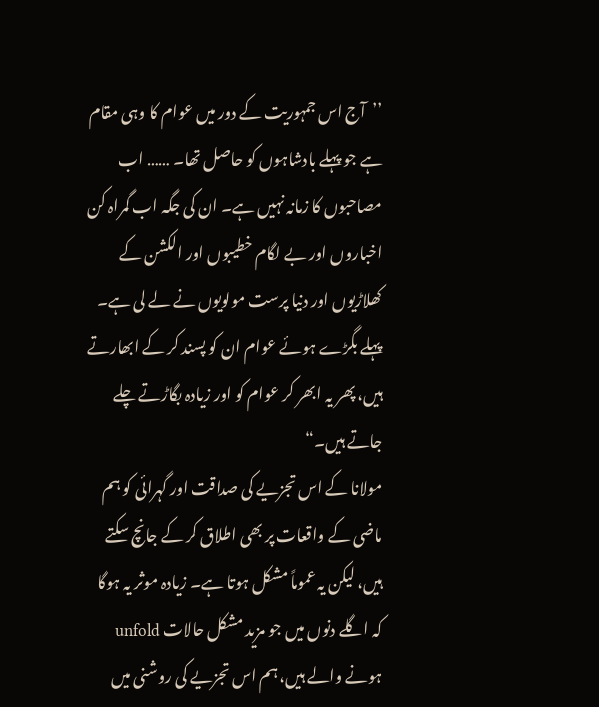’’آج اس جمہوریت کے دور میں عوام کا وہی مقام ہے جو پہلے بادشاہوں کو حاصل تھا۔ …… اب مصاحبوں کا زمانہ نہیں ہے۔ ان کی جگہ اب گمراہ کن اخباروں اور بے لگام خطیبوں اور الکشن کے کھلاڑیوں اور دنیا پرست مولویوں نے لے لی ہے۔ پہلے بگڑے ہوئے عوام ان کو پسند کر کے ابھارتے ہیں، پھر یہ ابھر کر عوام کو اور زیادہ بگاڑتے چلے جاتے ہیں۔“
مولانا کے اس تجزیے کی صداقت اور گہرائی کو ہم ماضی کے واقعات پر بھی اطلاق کر کے جانچ سکتے ہیں، لیکن یہ عموماً مشکل ہوتا ہے۔ زیادہ موثر یہ ہوگا کہ اگلے دنوں میں جو مزید مشکل حالات unfold ہونے والے ہیں، ہم اس تجزیے کی روشنی میں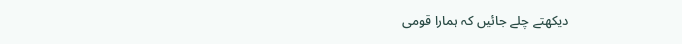دیکھتے چلے جائیں کہ ہمارا قومی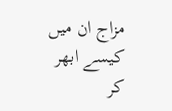مزاج ان میں کیسے ابھر کر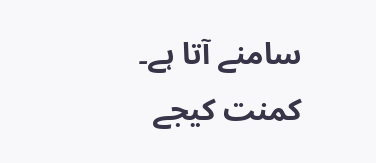سامنے آتا ہے۔
کمنت کیجے